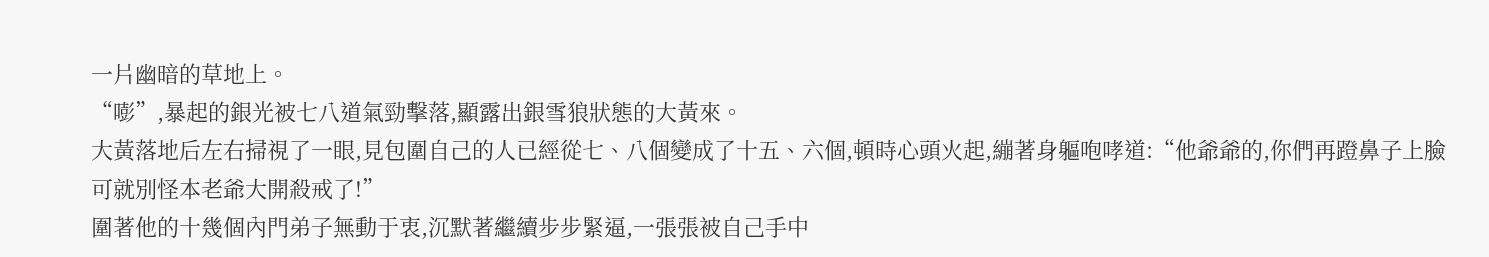一片幽暗的草地上。
“嘭”,暴起的銀光被七八道氣勁擊落,顯露出銀雪狼狀態的大黃來。
大黃落地后左右掃視了一眼,見包圍自己的人已經從七、八個變成了十五、六個,頓時心頭火起,繃著身軀咆哮道:“他爺爺的,你們再蹬鼻子上臉可就別怪本老爺大開殺戒了!”
圍著他的十幾個內門弟子無動于衷,沉默著繼續步步緊逼,一張張被自己手中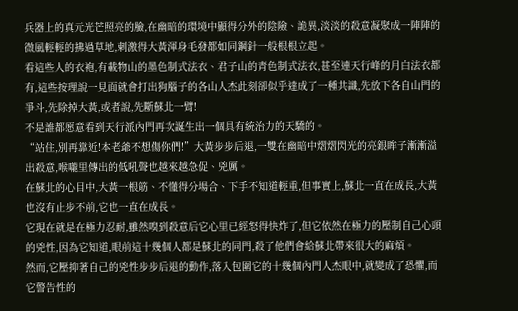兵器上的真元光芒照亮的臉,在幽暗的環境中顯得分外的陰險、詭異,淡淡的殺意凝聚成一陣陣的微風輕輕的拂過草地,刺激得大黃渾身毛發都如同鋼針一般根根立起。
看這些人的衣袍,有載物山的墨色制式法衣、君子山的青色制式法衣,甚至連天行峰的月白法衣都有,這些按理說一見面就會打出狗腦子的各山人杰此刻卻似乎達成了一種共識,先放下各自山門的爭斗,先除掉大黃,或者說,先斷蘇北一臂!
不是誰都愿意看到天行派內門再次誕生出一個具有統治力的天驕的。
“站住,別再靠近!本老爺不想傷你們!”大黃步步后退,一雙在幽暗中熠熠閃光的亮銀眸子漸漸溢出殺意,喉嚨里傳出的低吼聲也越來越急促、兇厲。
在蘇北的心目中,大黃一根筋、不懂得分場合、下手不知道輕重,但事實上,蘇北一直在成長,大黃也沒有止步不前,它也一直在成長。
它現在就是在極力忍耐,雖然嗅到殺意后它心里已經怒得快炸了,但它依然在極力的壓制自己心頭的兇性,因為它知道,眼前這十幾個人都是蘇北的同門,殺了他們會給蘇北帶來很大的麻煩。
然而,它壓抑著自己的兇性步步后退的動作,落入包圍它的十幾個內門人杰眼中,就變成了恐懼,而它警告性的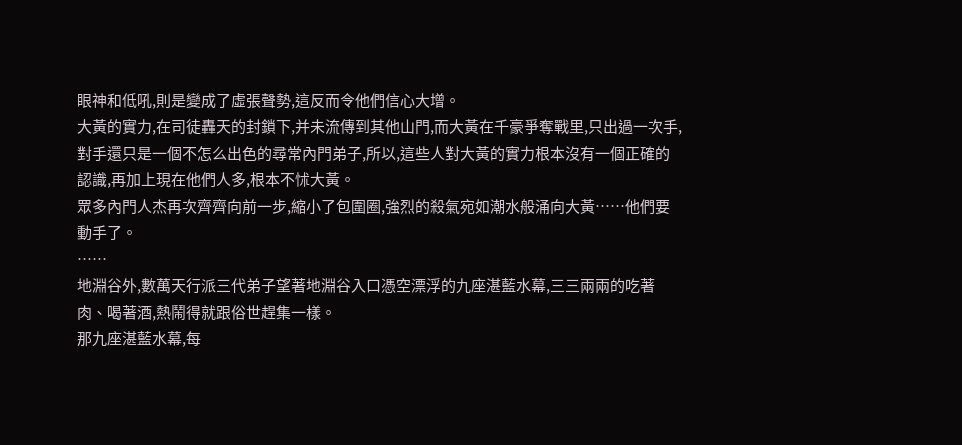眼神和低吼,則是變成了虛張聲勢,這反而令他們信心大增。
大黃的實力,在司徒轟天的封鎖下,并未流傳到其他山門,而大黃在千豪爭奪戰里,只出過一次手,對手還只是一個不怎么出色的尋常內門弟子,所以,這些人對大黃的實力根本沒有一個正確的認識,再加上現在他們人多,根本不怵大黃。
眾多內門人杰再次齊齊向前一步,縮小了包圍圈,強烈的殺氣宛如潮水般涌向大黃……他們要動手了。
……
地淵谷外,數萬天行派三代弟子望著地淵谷入口憑空漂浮的九座湛藍水幕,三三兩兩的吃著肉、喝著酒,熱鬧得就跟俗世趕集一樣。
那九座湛藍水幕,每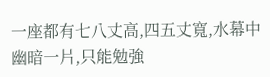一座都有七八丈高,四五丈寬,水幕中幽暗一片,只能勉強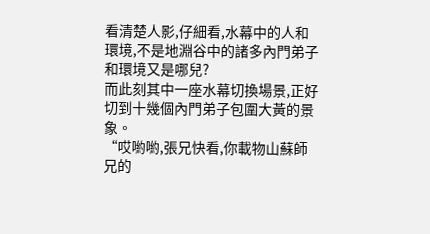看清楚人影,仔細看,水幕中的人和環境,不是地淵谷中的諸多內門弟子和環境又是哪兒?
而此刻其中一座水幕切換場景,正好切到十幾個內門弟子包圍大黃的景象。
“哎喲喲,張兄快看,你載物山蘇師兄的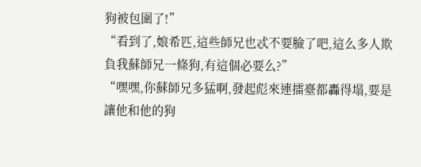狗被包圍了!”
“看到了,娘希匹,這些師兄也忒不要臉了吧,這么多人欺負我蘇師兄一條狗,有這個必要么?”
“嘿嘿,你蘇師兄多猛啊,發起彪來連擂臺都轟得塌,要是讓他和他的狗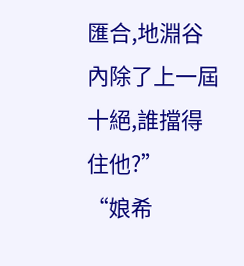匯合,地淵谷內除了上一屆十絕,誰擋得住他?”
“娘希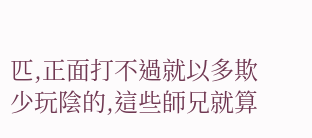匹,正面打不過就以多欺少玩陰的,這些師兄就算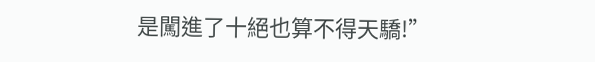是闖進了十絕也算不得天驕!”